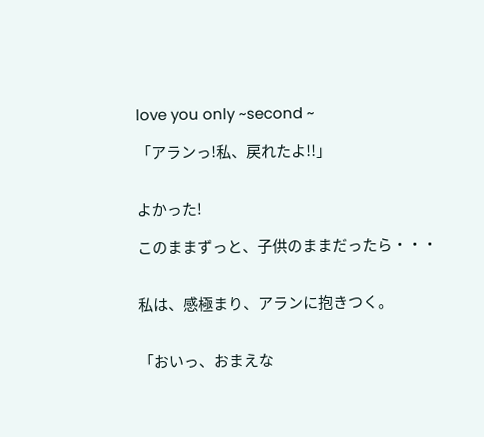love you only ~second ~

「アランっ!私、戻れたよ!!」


よかった!

このままずっと、子供のままだったら・・・


私は、感極まり、アランに抱きつく。


「おいっ、おまえな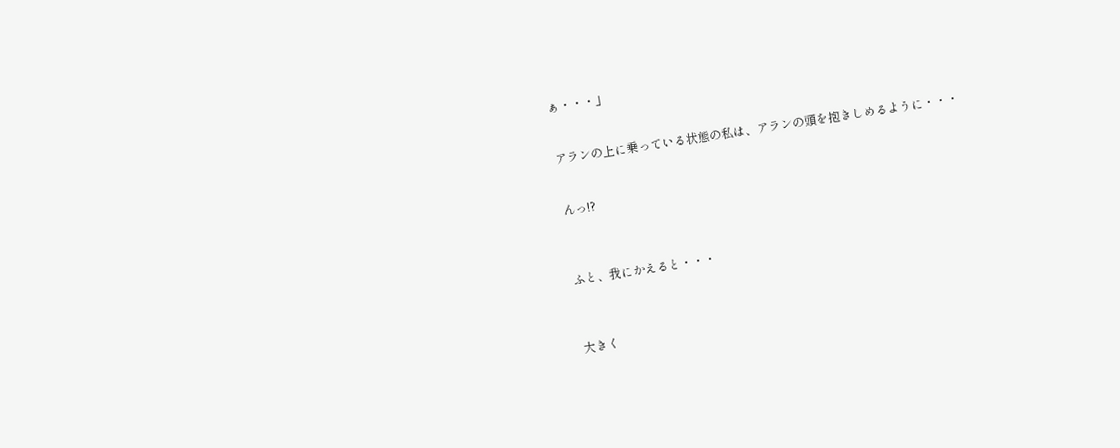ぁ・・・」


アランの上に乗っている状態の私は、アランの頭を抱きしめるように・・・


んっ!?



ふと、我にかえると・・・



大きく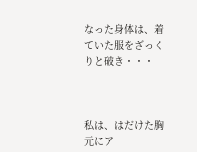なった身体は、着ていた服をざっくりと破き・・・



私は、はだけた胸元にア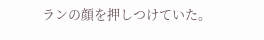ランの顔を押しつけていた。